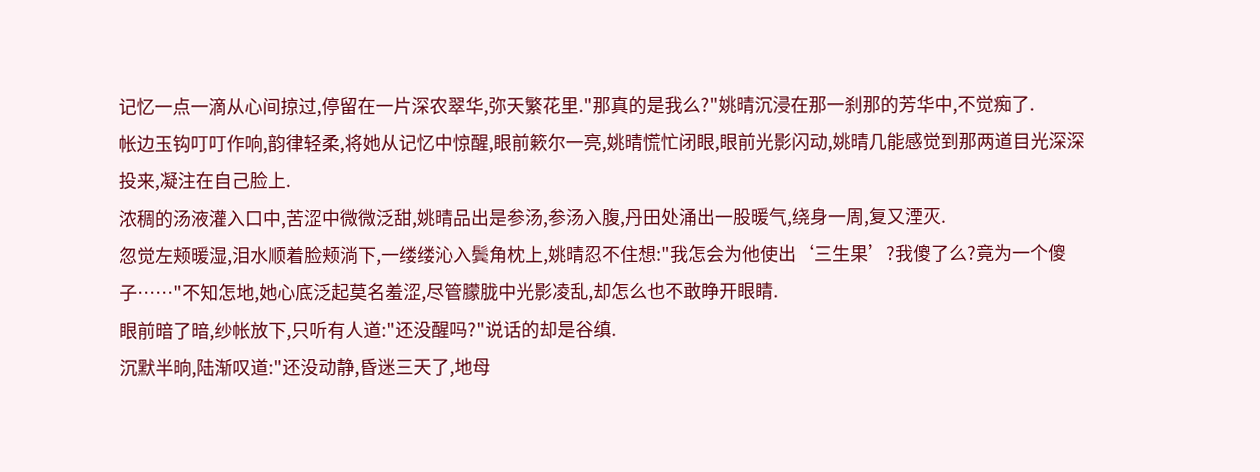记忆一点一滴从心间掠过,停留在一片深农翠华,弥天繁花里."那真的是我么?"姚晴沉浸在那一刹那的芳华中,不觉痴了.
帐边玉钩叮叮作响,韵律轻柔,将她从记忆中惊醒,眼前簌尔一亮,姚晴慌忙闭眼,眼前光影闪动,姚晴几能感觉到那两道目光深深投来,凝注在自己脸上.
浓稠的汤液灌入口中,苦涩中微微泛甜,姚晴品出是参汤,参汤入腹,丹田处涌出一股暖气,绕身一周,复又湮灭.
忽觉左颊暖湿,泪水顺着脸颊淌下,一缕缕沁入鬓角枕上,姚晴忍不住想:"我怎会为他使出‘三生果’?我傻了么?竟为一个傻子……"不知怎地,她心底泛起莫名羞涩,尽管朦胧中光影凌乱,却怎么也不敢睁开眼睛.
眼前暗了暗,纱帐放下,只听有人道:"还没醒吗?"说话的却是谷缜.
沉默半晌,陆渐叹道:"还没动静,昏迷三天了,地母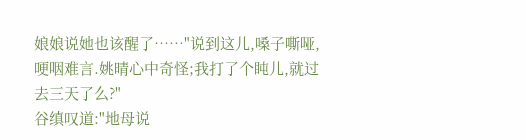娘娘说她也该醒了……"说到这儿,嗓子嘶哑,哽咽难言.姚晴心中奇怪;我打了个盹儿,就过去三天了么?"
谷缜叹道:"地母说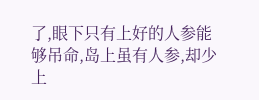了,眼下只有上好的人参能够吊命,岛上虽有人参,却少上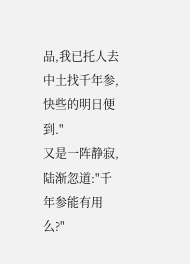品,我已托人去中土找千年参,快些的明日便到."
又是一阵静寂,陆渐忽道:"千年参能有用么?"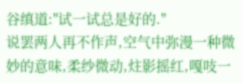谷缜道:"试一试总是好的."
说罢两人再不作声,空气中弥漫一种微妙的意味,柔纱微动,炷影摇红,嘎吱一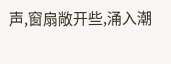声,窗扇敞开些,涌入潮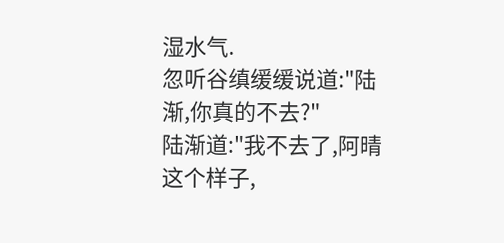湿水气.
忽听谷缜缓缓说道:"陆渐,你真的不去?"
陆渐道:"我不去了,阿晴这个样子,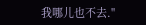我哪儿也不去."